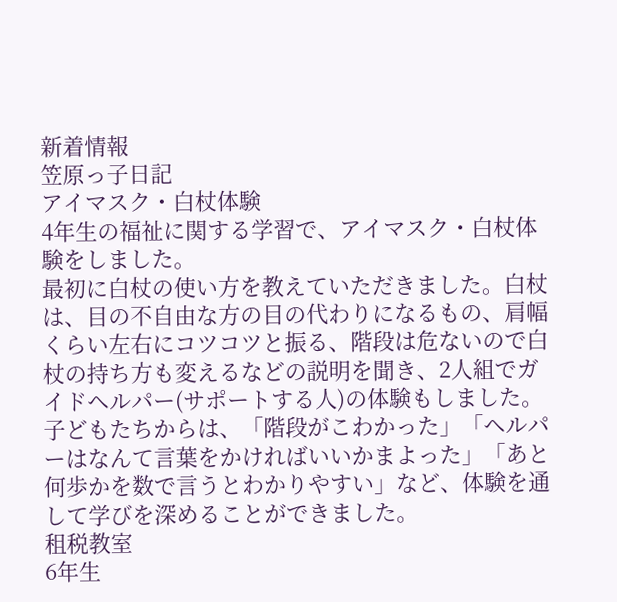新着情報
笠原っ子日記
アイマスク・白杖体験
4年生の福祉に関する学習で、アイマスク・白杖体験をしました。
最初に白杖の使い方を教えていただきました。白杖は、目の不自由な方の目の代わりになるもの、肩幅くらい左右にコツコツと振る、階段は危ないので白杖の持ち方も変えるなどの説明を聞き、2人組でガイドヘルパー(サポートする人)の体験もしました。
子どもたちからは、「階段がこわかった」「ヘルパーはなんて言葉をかければいいかまよった」「あと何歩かを数で言うとわかりやすい」など、体験を通して学びを深めることができました。
租税教室
6年生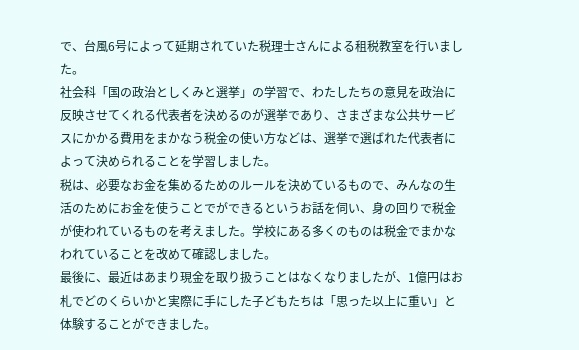で、台風6号によって延期されていた税理士さんによる租税教室を行いました。
社会科「国の政治としくみと選挙」の学習で、わたしたちの意見を政治に反映させてくれる代表者を決めるのが選挙であり、さまざまな公共サービスにかかる費用をまかなう税金の使い方などは、選挙で選ばれた代表者によって決められることを学習しました。
税は、必要なお金を集めるためのルールを決めているもので、みんなの生活のためにお金を使うことでができるというお話を伺い、身の回りで税金が使われているものを考えました。学校にある多くのものは税金でまかなわれていることを改めて確認しました。
最後に、最近はあまり現金を取り扱うことはなくなりましたが、1億円はお札でどのくらいかと実際に手にした子どもたちは「思った以上に重い」と体験することができました。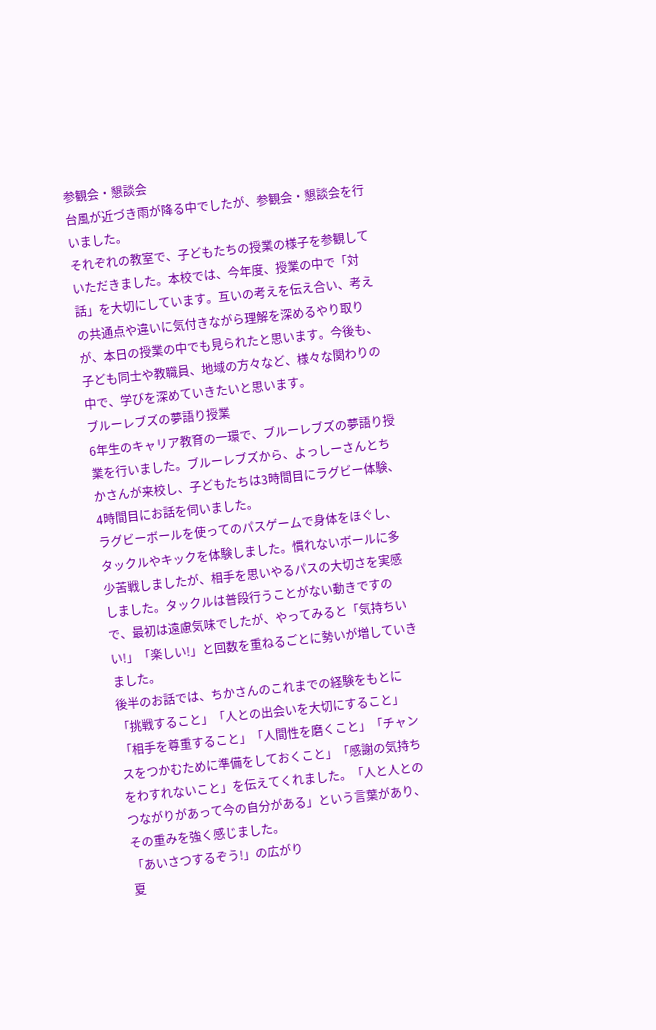参観会・懇談会
台風が近づき雨が降る中でしたが、参観会・懇談会を行いました。
それぞれの教室で、子どもたちの授業の様子を参観していただきました。本校では、今年度、授業の中で「対話」を大切にしています。互いの考えを伝え合い、考えの共通点や違いに気付きながら理解を深めるやり取りが、本日の授業の中でも見られたと思います。今後も、子ども同士や教職員、地域の方々など、様々な関わりの中で、学びを深めていきたいと思います。
ブルーレブズの夢語り授業
6年生のキャリア教育の一環で、ブルーレブズの夢語り授業を行いました。ブルーレブズから、よっしーさんとちかさんが来校し、子どもたちは3時間目にラグビー体験、4時間目にお話を伺いました。
ラグビーボールを使ってのパスゲームで身体をほぐし、タックルやキックを体験しました。慣れないボールに多少苦戦しましたが、相手を思いやるパスの大切さを実感しました。タックルは普段行うことがない動きですので、最初は遠慮気味でしたが、やってみると「気持ちいい!」「楽しい!」と回数を重ねるごとに勢いが増していきました。
後半のお話では、ちかさんのこれまでの経験をもとに「挑戦すること」「人との出会いを大切にすること」「相手を尊重すること」「人間性を磨くこと」「チャンスをつかむために準備をしておくこと」「感謝の気持ちをわすれないこと」を伝えてくれました。「人と人とのつながりがあって今の自分がある」という言葉があり、その重みを強く感じました。
「あいさつするぞう!」の広がり
夏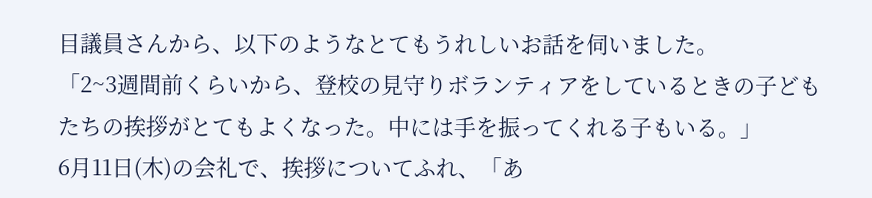目議員さんから、以下のようなとてもうれしいお話を伺いました。
「2~3週間前くらいから、登校の見守りボランティアをしているときの子どもたちの挨拶がとてもよくなった。中には手を振ってくれる子もいる。」
6月11日(木)の会礼で、挨拶についてふれ、「あ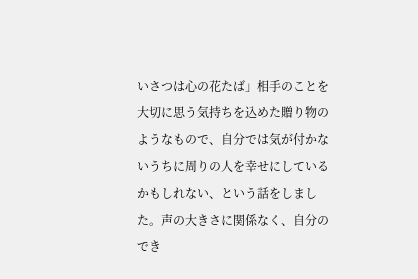いさつは心の花たば」相手のことを大切に思う気持ちを込めた贈り物のようなもので、自分では気が付かないうちに周りの人を幸せにしているかもしれない、という話をしました。声の大きさに関係なく、自分のでき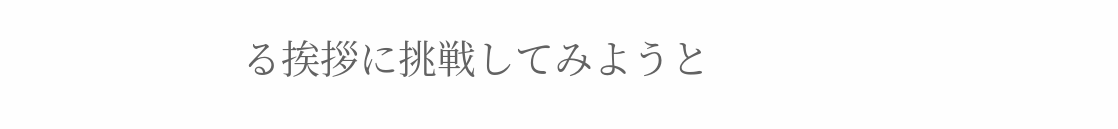る挨拶に挑戦してみようと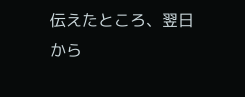伝えたところ、翌日から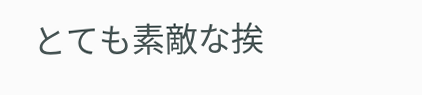とても素敵な挨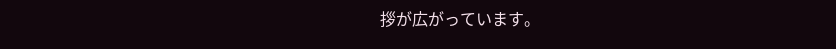拶が広がっています。